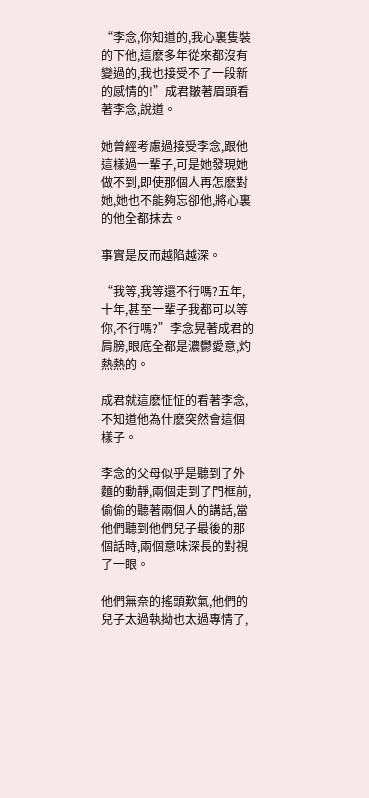“李念,你知道的,我心裏隻裝的下他,這麽多年從來都沒有變過的,我也接受不了一段新的感情的!”成君皺著眉頭看著李念,說道。

她曾經考慮過接受李念,跟他這樣過一輩子,可是她發現她做不到,即使那個人再怎麽對她,她也不能夠忘卻他,將心裏的他全都抹去。

事實是反而越陷越深。

“我等,我等還不行嗎?五年,十年,甚至一輩子我都可以等你,不行嗎?”李念晃著成君的肩膀,眼底全都是濃鬱愛意,灼熱熱的。

成君就這麽怔怔的看著李念,不知道他為什麽突然會這個樣子。

李念的父母似乎是聽到了外麵的動靜,兩個走到了門框前,偷偷的聽著兩個人的講話,當他們聽到他們兒子最後的那個話時,兩個意味深長的對視了一眼。

他們無奈的搖頭歎氣,他們的兒子太過執拗也太過專情了,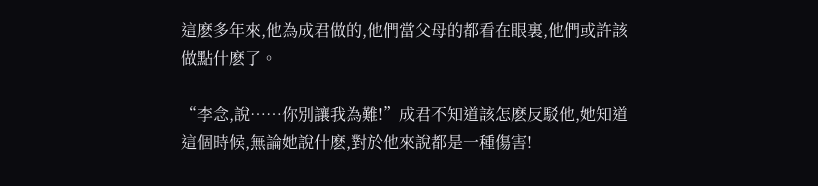這麽多年來,他為成君做的,他們當父母的都看在眼裏,他們或許該做點什麽了。

“李念,說……你別讓我為難!”成君不知道該怎麽反駁他,她知道這個時候,無論她說什麽,對於他來說都是一種傷害!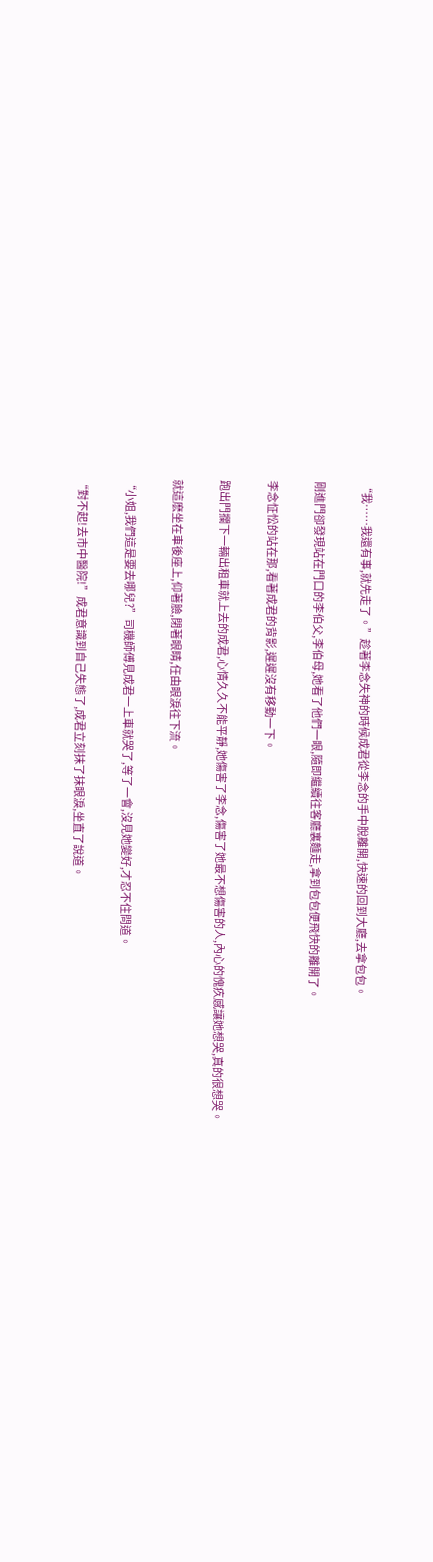“我……我還有事,就先走了。”趁著李念失神的時候成君從李念的手中脫離開,快速的回到大廳,去拿包包。

剛進門卻發現站在門口的李伯父,李伯母,她看了他們一眼,隨即繼續往客廳裏麵走,拿到包包便飛快的離開了。

李念怔忪的站在那,看著成君的背影,遲遲沒有移動一下。

跑出門攔下一輛出租車就上去的成君,心情久久不能平靜,她傷害了李念,傷害了她最不想傷害的人,內心的愧疚感讓她想哭,真的很想哭。

就這麽坐在車後座上,仰著臉,閉著眼睛,任由眼淚往下流。

“小姐,我們這是要去哪兒?”司機師傅見成君一上車就哭了,等了一會,沒見她變好,才忍不住問道。

“對不起!去市中醫院!”成君意識到自己失態了,成君立刻抹了抹眼淚,坐直了說道。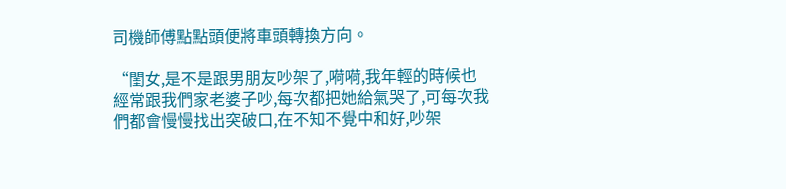司機師傅點點頭便將車頭轉換方向。

“閨女,是不是跟男朋友吵架了,嗬嗬,我年輕的時候也經常跟我們家老婆子吵,每次都把她給氣哭了,可每次我們都會慢慢找出突破口,在不知不覺中和好,吵架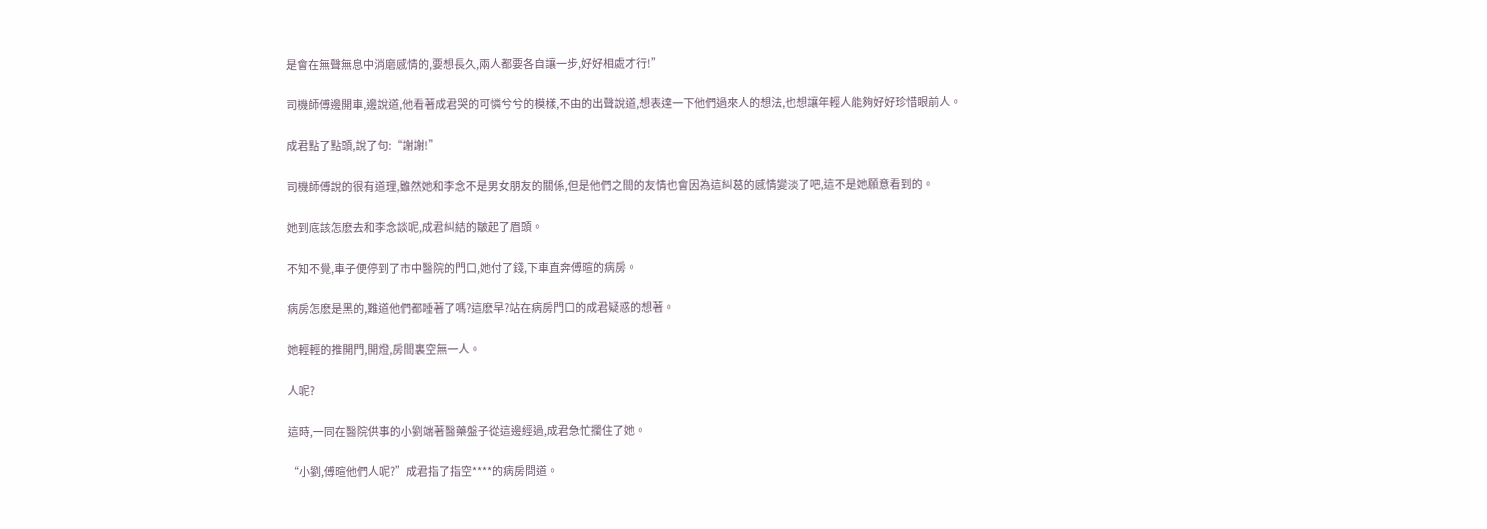是會在無聲無息中消磨感情的,要想長久,兩人都要各自讓一步,好好相處才行!”

司機師傅邊開車,邊說道,他看著成君哭的可憐兮兮的模樣,不由的出聲說道,想表達一下他們過來人的想法,也想讓年輕人能夠好好珍惜眼前人。

成君點了點頭,說了句:“謝謝!”

司機師傅說的很有道理,雖然她和李念不是男女朋友的關係,但是他們之間的友情也會因為這糾葛的感情變淡了吧,這不是她願意看到的。

她到底該怎麽去和李念談呢,成君糾結的皺起了眉頭。

不知不覺,車子便停到了市中醫院的門口,她付了錢,下車直奔傅暄的病房。

病房怎麽是黑的,難道他們都睡著了嗎?這麽早?站在病房門口的成君疑惑的想著。

她輕輕的推開門,開燈,房間裏空無一人。

人呢?

這時,一同在醫院供事的小劉端著醫藥盤子從這邊經過,成君急忙攔住了她。

“小劉,傅暄他們人呢?”成君指了指空****的病房問道。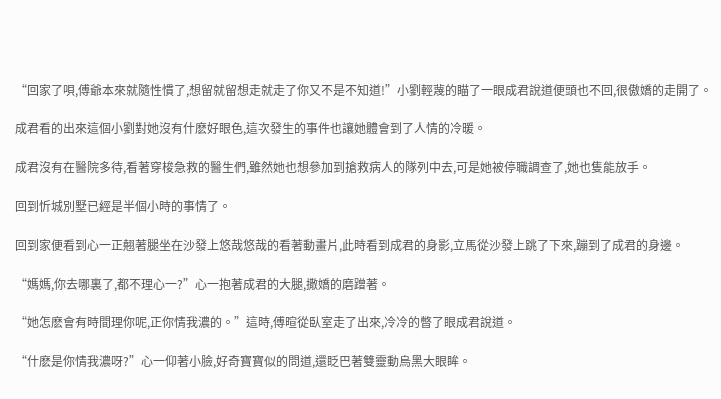“回家了唄,傅爺本來就隨性慣了,想留就留想走就走了你又不是不知道!”小劉輕蔑的瞄了一眼成君說道便頭也不回,很傲嬌的走開了。

成君看的出來這個小劉對她沒有什麽好眼色,這次發生的事件也讓她體會到了人情的冷暖。

成君沒有在醫院多待,看著穿梭急救的醫生們,雖然她也想參加到搶救病人的隊列中去,可是她被停職調查了,她也隻能放手。

回到忻城別墅已經是半個小時的事情了。

回到家便看到心一正翹著腿坐在沙發上悠哉悠哉的看著動畫片,此時看到成君的身影,立馬從沙發上跳了下來,蹦到了成君的身邊。

“媽媽,你去哪裏了,都不理心一?”心一抱著成君的大腿,撒嬌的磨蹭著。

“她怎麽會有時間理你呢,正你情我濃的。”這時,傅暄從臥室走了出來,冷冷的暼了眼成君說道。

“什麽是你情我濃呀?”心一仰著小臉,好奇寶寶似的問道,還眨巴著雙靈動烏黑大眼眸。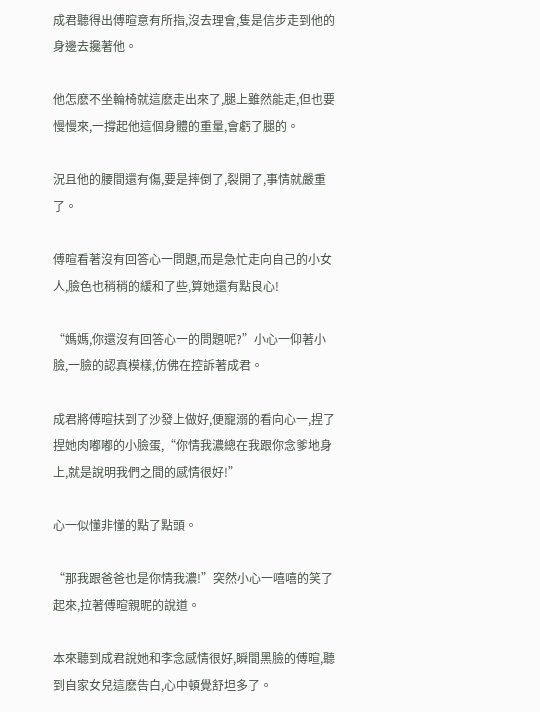成君聽得出傅暄意有所指,沒去理會,隻是信步走到他的身邊去攙著他。

他怎麽不坐輪椅就這麽走出來了,腿上雖然能走,但也要慢慢來,一撐起他這個身體的重量,會虧了腿的。

況且他的腰間還有傷,要是摔倒了,裂開了,事情就嚴重了。

傅暄看著沒有回答心一問題,而是急忙走向自己的小女人,臉色也稍稍的緩和了些,算她還有點良心!

“媽媽,你還沒有回答心一的問題呢?”小心一仰著小臉,一臉的認真模樣,仿佛在控訴著成君。

成君將傅暄扶到了沙發上做好,便寵溺的看向心一,捏了捏她肉嘟嘟的小臉蛋,“你情我濃總在我跟你念爹地身上,就是說明我們之間的感情很好!”

心一似懂非懂的點了點頭。

“那我跟爸爸也是你情我濃!”突然小心一嘻嘻的笑了起來,拉著傅暄親昵的說道。

本來聽到成君說她和李念感情很好,瞬間黑臉的傅暄,聽到自家女兒這麽告白,心中頓覺舒坦多了。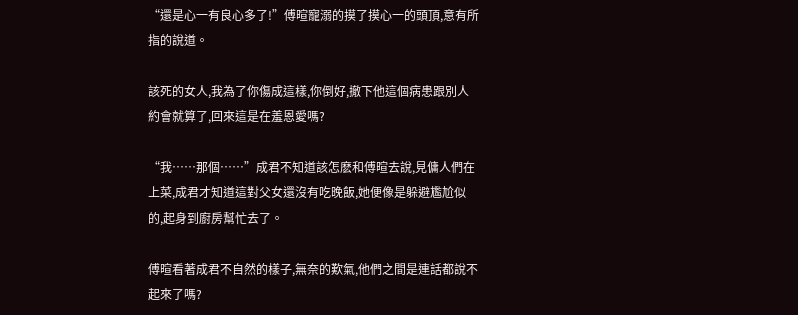“還是心一有良心多了!”傅暄寵溺的摸了摸心一的頭頂,意有所指的說道。

該死的女人,我為了你傷成這樣,你倒好,撤下他這個病患跟別人約會就算了,回來這是在羞恩愛嗎?

“我……那個……”成君不知道該怎麽和傅暄去說,見傭人們在上菜,成君才知道這對父女還沒有吃晚飯,她便像是躲避尷尬似的,起身到廚房幫忙去了。

傅暄看著成君不自然的樣子,無奈的歎氣,他們之間是連話都說不起來了嗎?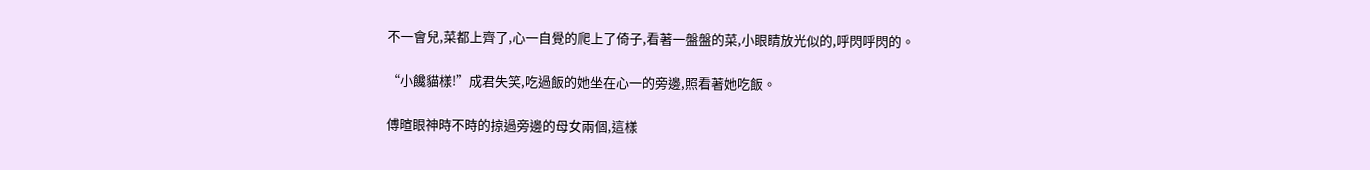不一會兒,菜都上齊了,心一自覺的爬上了倚子,看著一盤盤的菜,小眼睛放光似的,呼閃呼閃的。

“小饞貓樣!”成君失笑,吃過飯的她坐在心一的旁邊,照看著她吃飯。

傅暄眼神時不時的掠過旁邊的母女兩個,這樣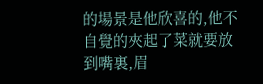的場景是他欣喜的,他不自覺的夾起了菜就要放到嘴裏,眉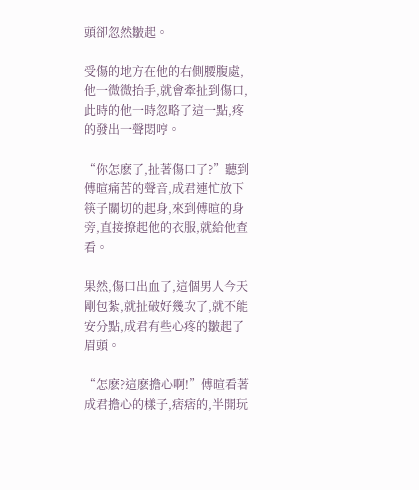頭卻忽然皺起。

受傷的地方在他的右側腰腹處,他一微微抬手,就會牽扯到傷口,此時的他一時忽略了這一點,疼的發出一聲悶哼。

“你怎麽了,扯著傷口了?”聽到傅暄痛苦的聲音,成君連忙放下筷子關切的起身,來到傅暄的身旁,直接撩起他的衣服,就給他查看。

果然,傷口出血了,這個男人今天剛包紮,就扯破好幾次了,就不能安分點,成君有些心疼的皺起了眉頭。

“怎麽?這麽擔心啊!”傅暄看著成君擔心的樣子,痞痞的,半開玩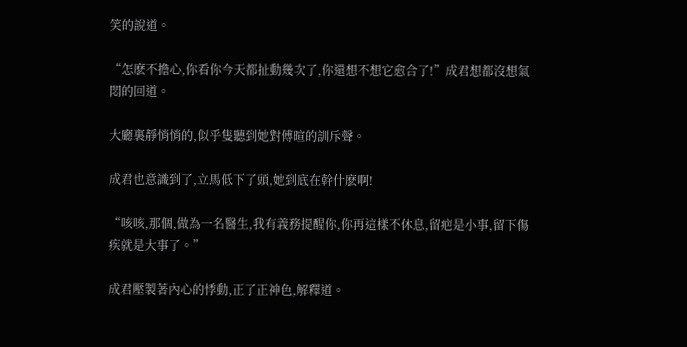笑的說道。

“怎麽不擔心,你看你今天都扯動幾次了,你還想不想它愈合了!”成君想都沒想氣悶的回道。

大廳裏靜悄悄的,似乎隻聽到她對傅暄的訓斥聲。

成君也意識到了,立馬低下了頭,她到底在幹什麽啊!

“咳咳,那個,做為一名醫生,我有義務提醒你,你再這樣不休息,留疤是小事,留下傷疾就是大事了。”

成君壓製著內心的悸動,正了正神色,解釋道。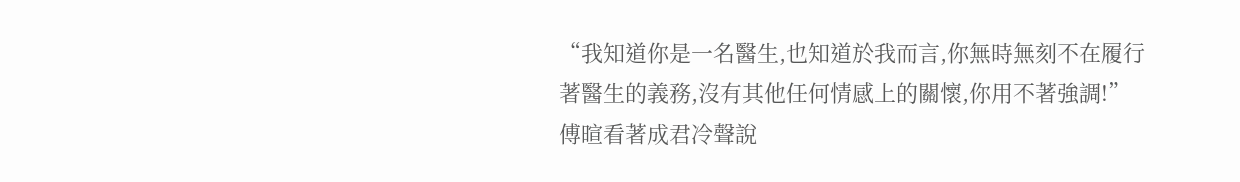“我知道你是一名醫生,也知道於我而言,你無時無刻不在履行著醫生的義務,沒有其他任何情感上的關懷,你用不著強調!”傅暄看著成君冷聲說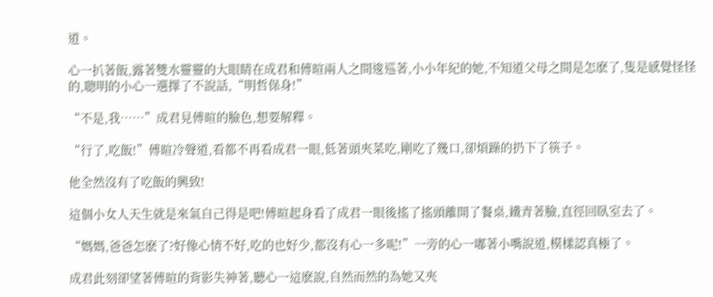道。

心一扒著飯,露著雙水靈靈的大眼睛在成君和傅暄兩人之間逡巡著,小小年紀的她,不知道父母之間是怎麽了,隻是感覺怪怪的,聰明的小心一選擇了不說話,“明哲保身!”

“不是,我……”成君見傅暄的臉色,想要解釋。

“行了,吃飯!”傅暄冷聲道,看都不再看成君一眼,低著頭夾菜吃,剛吃了幾口,卻煩躁的扔下了筷子。

他全然沒有了吃飯的興致!

這個小女人天生就是來氣自己得是吧!傅暄起身看了成君一眼後搖了搖頭離開了餐桌,鐵青著臉,直徑回臥室去了。

“媽媽,爸爸怎麽了?好像心情不好,吃的也好少,都沒有心一多呢!”一旁的心一嘟著小嘴說道,模樣認真極了。

成君此刻卻望著傅暄的背影失神著,聽心一這麽說,自然而然的為她又夾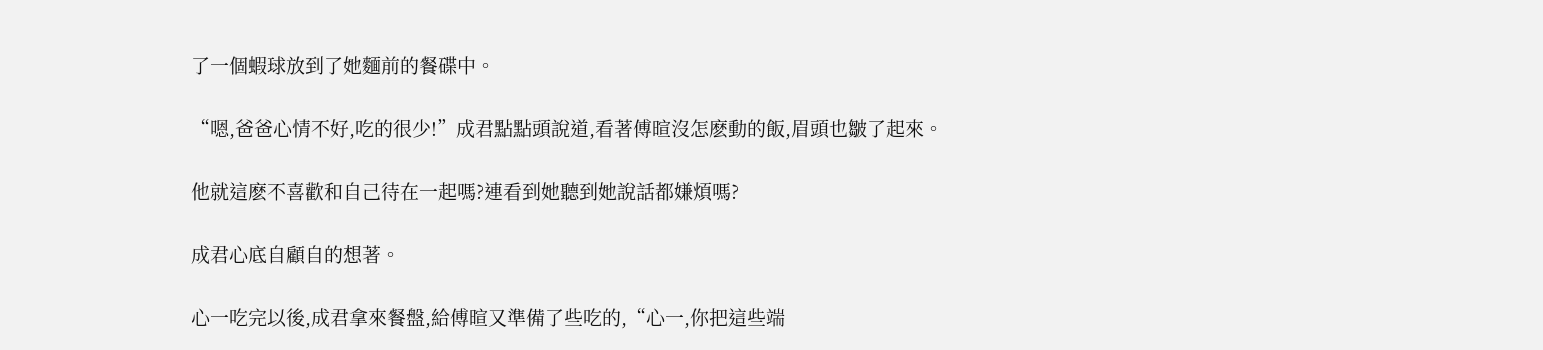了一個蝦球放到了她麵前的餐碟中。

“嗯,爸爸心情不好,吃的很少!”成君點點頭說道,看著傅暄沒怎麽動的飯,眉頭也皺了起來。

他就這麽不喜歡和自己待在一起嗎?連看到她聽到她說話都嫌煩嗎?

成君心底自顧自的想著。

心一吃完以後,成君拿來餐盤,給傅暄又準備了些吃的,“心一,你把這些端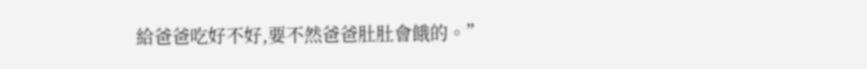給爸爸吃好不好,要不然爸爸肚肚會餓的。”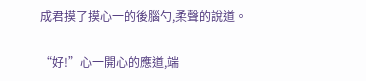成君摸了摸心一的後腦勺,柔聲的說道。

“好!”心一開心的應道,端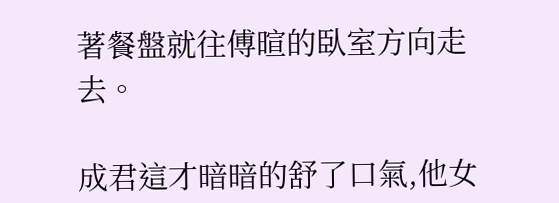著餐盤就往傅暄的臥室方向走去。

成君這才暗暗的舒了口氣,他女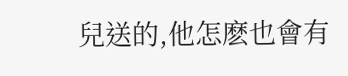兒送的,他怎麽也會有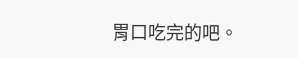胃口吃完的吧。